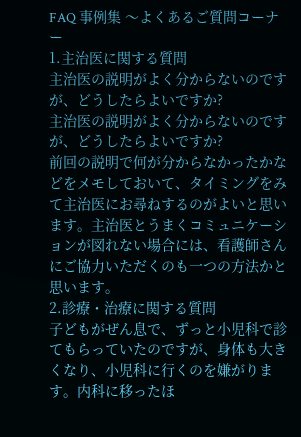FAQ 事例集 〜よくあるご質問コーナー
1.主治医に関する質問
主治医の説明がよく分からないのですが、どうしたらよいですか?
主治医の説明がよく分からないのですが、どうしたらよいですか?
前回の説明で何が分からなかったかなどをメモしておいて、タイミングをみて主治医にお尋ねするのがよいと思います。主治医とうまくコミュニケーションが図れない場合には、看護師さんにご協力いただくのも一つの方法かと思います。
2.診療・治療に関する質問
子どもがぜん息で、ずっと小児科で診てもらっていたのですが、身体も大きくなり、小児科に行くのを嫌がります。内科に移ったほ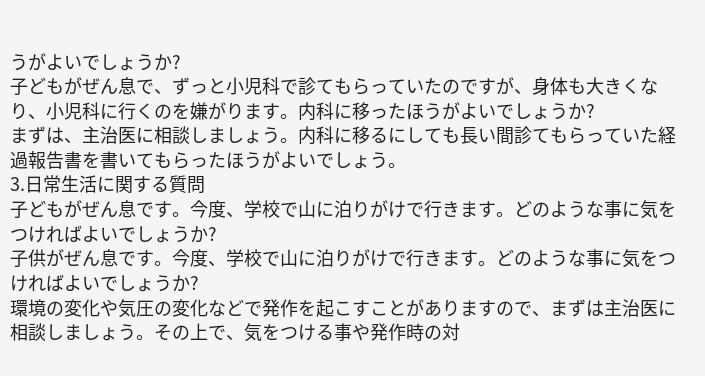うがよいでしょうか?
子どもがぜん息で、ずっと小児科で診てもらっていたのですが、身体も大きくなり、小児科に行くのを嫌がります。内科に移ったほうがよいでしょうか?
まずは、主治医に相談しましょう。内科に移るにしても長い間診てもらっていた経過報告書を書いてもらったほうがよいでしょう。
3.日常生活に関する質問
子どもがぜん息です。今度、学校で山に泊りがけで行きます。どのような事に気をつければよいでしょうか?
子供がぜん息です。今度、学校で山に泊りがけで行きます。どのような事に気をつければよいでしょうか?
環境の変化や気圧の変化などで発作を起こすことがありますので、まずは主治医に相談しましょう。その上で、気をつける事や発作時の対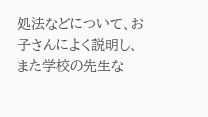処法などについて、お子さんによく説明し、また学校の先生な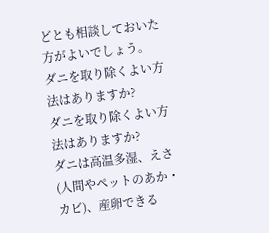どとも相談しておいた方がよいでしょう。
ダニを取り除くよい方法はありますか?
ダニを取り除くよい方法はありますか?
ダニは高温多湿、えさ(人間やペットのあか・カビ)、産卵できる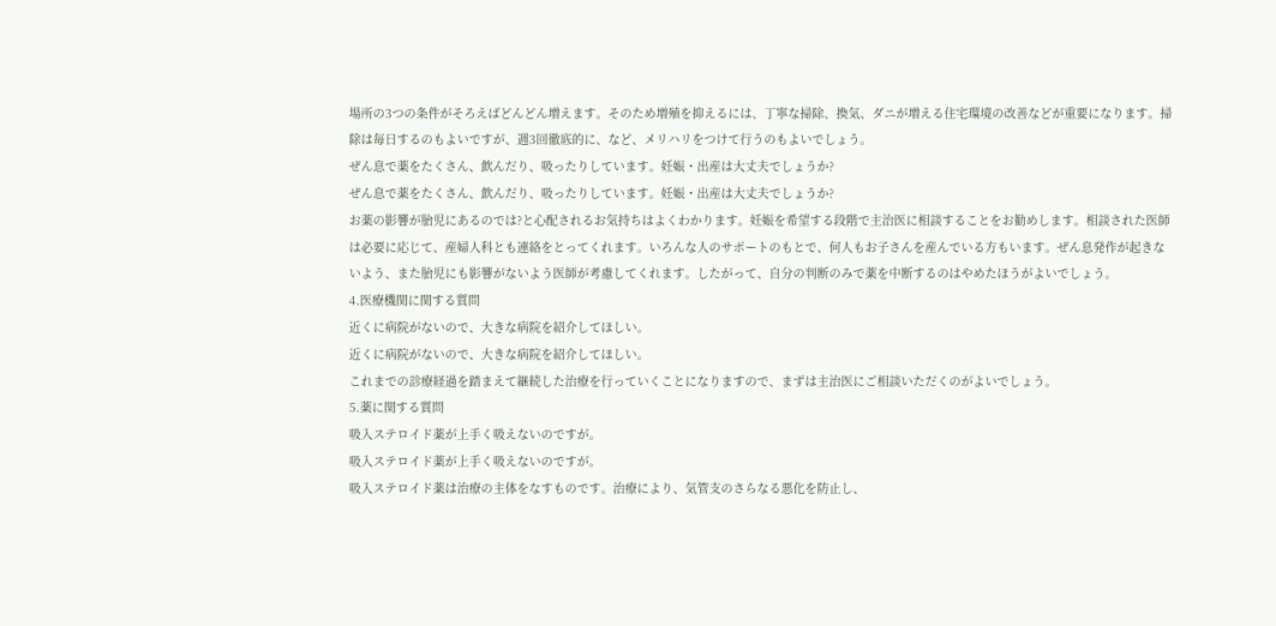場所の3つの条件がそろえばどんどん増えます。そのため増殖を抑えるには、丁寧な掃除、換気、ダニが増える住宅環境の改善などが重要になります。掃除は毎日するのもよいですが、週3回徹底的に、など、メリハリをつけて行うのもよいでしょう。
ぜん息で薬をたくさん、飲んだり、吸ったりしています。妊娠・出産は大丈夫でしょうか?
ぜん息で薬をたくさん、飲んだり、吸ったりしています。妊娠・出産は大丈夫でしょうか?
お薬の影響が胎児にあるのでは?と心配されるお気持ちはよくわかります。妊娠を希望する段階で主治医に相談することをお勧めします。相談された医師は必要に応じて、産婦人科とも連絡をとってくれます。いろんな人のサポートのもとで、何人もお子さんを産んでいる方もいます。ぜん息発作が起きないよう、また胎児にも影響がないよう医師が考慮してくれます。したがって、自分の判断のみで薬を中断するのはやめたほうがよいでしょう。
4.医療機関に関する質問
近くに病院がないので、大きな病院を紹介してほしい。
近くに病院がないので、大きな病院を紹介してほしい。
これまでの診療経過を踏まえて継続した治療を行っていくことになりますので、まずは主治医にご相談いただくのがよいでしょう。
5.薬に関する質問
吸入ステロイド薬が上手く吸えないのですが。
吸入ステロイド薬が上手く吸えないのですが。
吸入ステロイド薬は治療の主体をなすものです。治療により、気管支のさらなる悪化を防止し、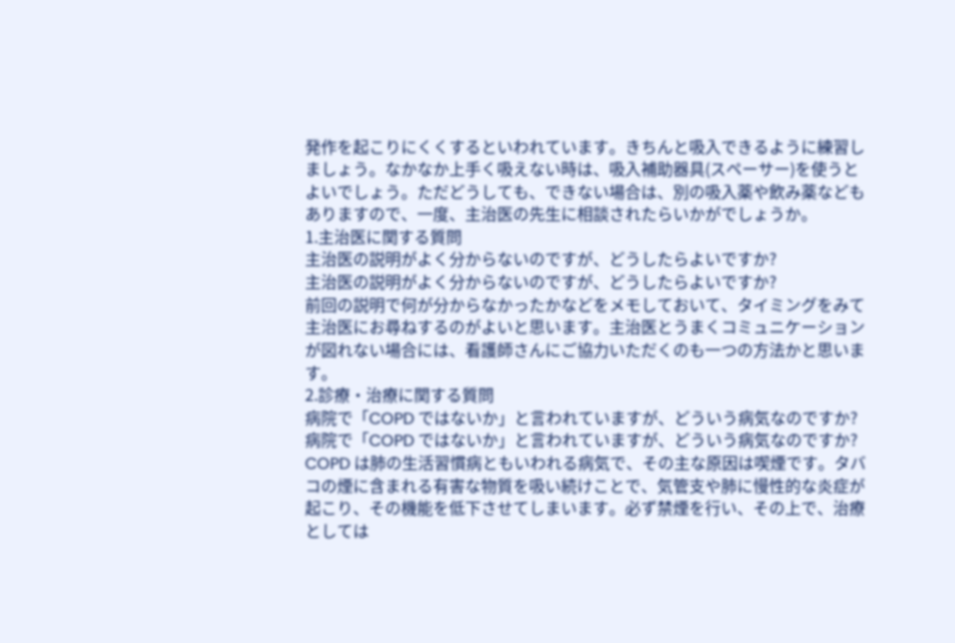発作を起こりにくくするといわれています。きちんと吸入できるように練習しましょう。なかなか上手く吸えない時は、吸入補助器具(スペーサー)を使うとよいでしょう。ただどうしても、できない場合は、別の吸入薬や飲み薬などもありますので、一度、主治医の先生に相談されたらいかがでしょうか。
1.主治医に関する質問
主治医の説明がよく分からないのですが、どうしたらよいですか?
主治医の説明がよく分からないのですが、どうしたらよいですか?
前回の説明で何が分からなかったかなどをメモしておいて、タイミングをみて主治医にお尋ねするのがよいと思います。主治医とうまくコミュニケーションが図れない場合には、看護師さんにご協力いただくのも一つの方法かと思います。
2.診療・治療に関する質問
病院で「COPD ではないか」と言われていますが、どういう病気なのですか?
病院で「COPD ではないか」と言われていますが、どういう病気なのですか?
COPD は肺の生活習慣病ともいわれる病気で、その主な原因は喫煙です。タバコの煙に含まれる有害な物質を吸い続けことで、気管支や肺に慢性的な炎症が起こり、その機能を低下させてしまいます。必ず禁煙を行い、その上で、治療としては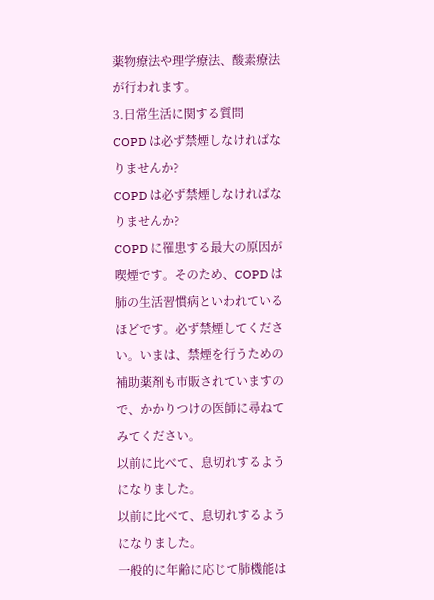薬物療法や理学療法、酸素療法が行われます。
3.日常生活に関する質問
COPD は必ず禁煙しなければなりませんか?
COPD は必ず禁煙しなければなりませんか?
COPD に罹患する最大の原因が喫煙です。そのため、COPD は肺の生活習慣病といわれているほどです。必ず禁煙してください。いまは、禁煙を行うための補助薬剤も市販されていますので、かかりつけの医師に尋ねてみてください。
以前に比べて、息切れするようになりました。
以前に比べて、息切れするようになりました。
一般的に年齢に応じて肺機能は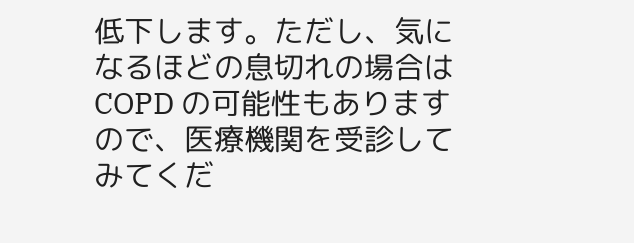低下します。ただし、気になるほどの息切れの場合はCOPD の可能性もありますので、医療機関を受診してみてくだ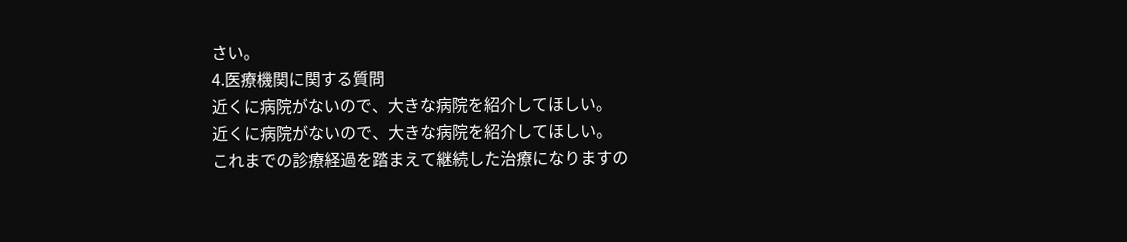さい。
4.医療機関に関する質問
近くに病院がないので、大きな病院を紹介してほしい。
近くに病院がないので、大きな病院を紹介してほしい。
これまでの診療経過を踏まえて継続した治療になりますの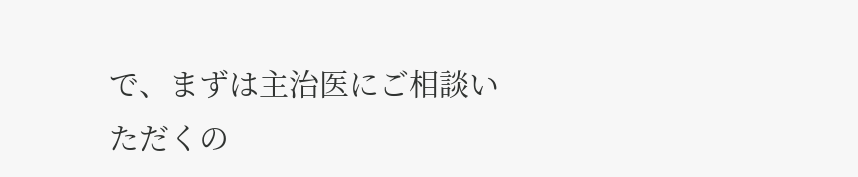で、まずは主治医にご相談いただくの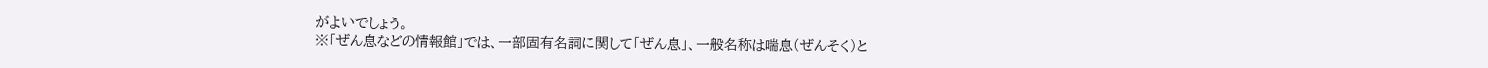がよいでしょう。
※「ぜん息などの情報館」では、一部固有名詞に関して「ぜん息」、一般名称は喘息(ぜんそく)と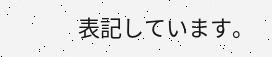表記しています。